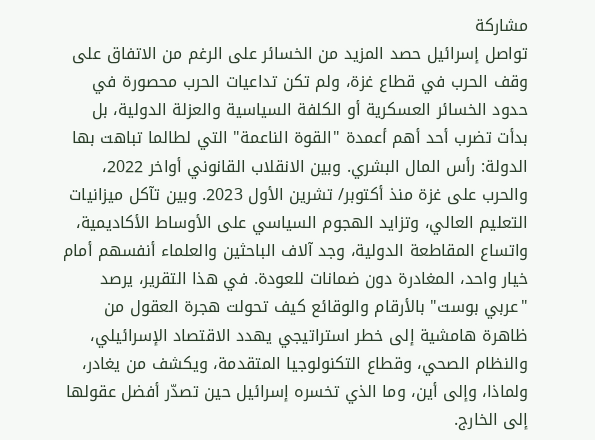مشاركة
تواصل إسرائيل حصد المزيد من الخسائر على الرغم من الاتفاق على وقف الحرب في قطاع غزة، ولم تكن تداعيات الحرب محصورة في حدود الخسائر العسكرية أو الكلفة السياسية والعزلة الدولية، بل بدأت تضرب أحد أهم أعمدة "القوة الناعمة" التي لطالما تباهت بها الدولة: رأس المال البشري. وبين الانقلاب القانوني أواخر 2022، والحرب على غزة منذ أكتوبر/ تشرين الأول 2023. وبين تآكل ميزانيات التعليم العالي، وتزايد الهجوم السياسي على الأوساط الأكاديمية، واتساع المقاطعة الدولية، وجد آلاف الباحثين والعلماء أنفسهم أمام خيار واحد، المغادرة دون ضمانات للعودة. في هذا التقرير، يرصد "عربي بوست" بالأرقام والوقائع كيف تحولت هجرة العقول من ظاهرة هامشية إلى خطر استراتيجي يهدد الاقتصاد الإسرائيلي، والنظام الصحي، وقطاع التكنولوجيا المتقدمة، ويكشف من يغادر، ولماذا، وإلى أين، وما الذي تخسره إسرائيل حين تصدّر أفضل عقولها إلى الخارج.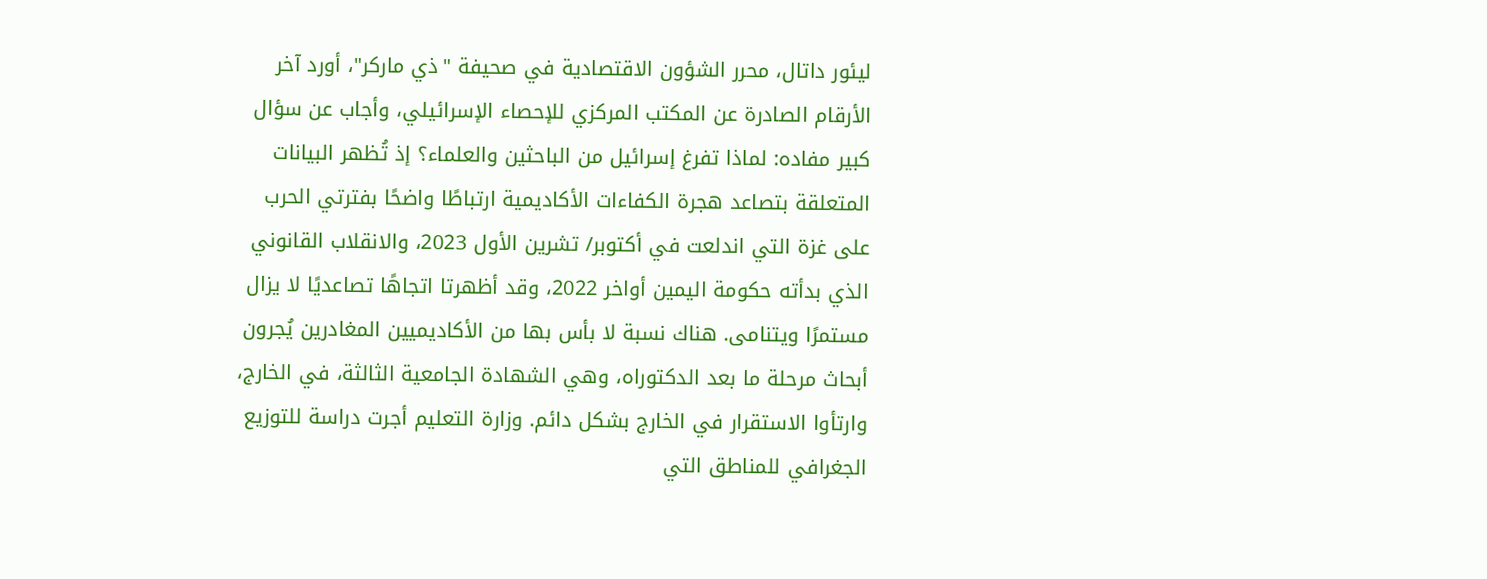ليئور داتال، محرر الشؤون الاقتصادية في صحيفة "ذي ماركر"، أورد آخر الأرقام الصادرة عن المكتب المركزي للإحصاء الإسرائيلي، وأجاب عن سؤال كبير مفاده: لماذا تفرغ إسرائيل من الباحثين والعلماء؟ إذ تُظهر البيانات المتعلقة بتصاعد هجرة الكفاءات الأكاديمية ارتباطًا واضحًا بفترتي الحرب على غزة التي اندلعت في أكتوبر/ تشرين الأول 2023، والانقلاب القانوني الذي بدأته حكومة اليمين أواخر 2022، وقد أظهرتا اتجاهًا تصاعديًا لا يزال مستمرًا ويتنامى. هناك نسبة لا بأس بها من الأكاديميين المغادرين يُجرون أبحاث مرحلة ما بعد الدكتوراه، وهي الشهادة الجامعية الثالثة، في الخارج، وارتأوا الاستقرار في الخارج بشكل دائم. وزارة التعليم أجرت دراسة للتوزيع الجغرافي للمناطق التي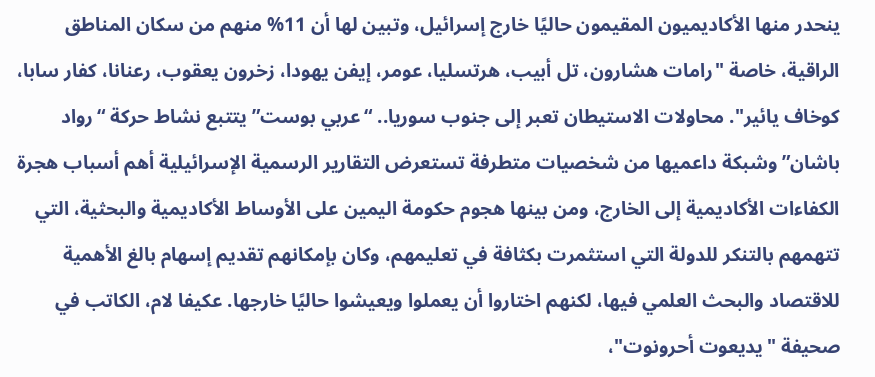ينحدر منها الأكاديميون المقيمون حاليًا خارج إسرائيل، وتبين لها أن 11% منهم من سكان المناطق الراقية، خاصة "رامات هشارون، تل أبيب، هرتسليا، عومر، إيفن يهودا، زخرون يعقوب، رعنانا، كفار سابا، كوخاف يائير". محاولات الاستيطان تعبر إلى جنوب سوريا.. “عربي بوست” يتتبع نشاط حركة “رواد باشان” وشبكة داعميها من شخصيات متطرفة تستعرض التقارير الرسمية الإسرائيلية أهم أسباب هجرة الكفاءات الأكاديمية إلى الخارج، ومن بينها هجوم حكومة اليمين على الأوساط الأكاديمية والبحثية، التي تتهمهم بالتنكر للدولة التي استثمرت بكثافة في تعليمهم، وكان بإمكانهم تقديم إسهام بالغ الأهمية للاقتصاد والبحث العلمي فيها، لكنهم اختاروا أن يعملوا ويعيشوا حاليًا خارجها. عكيفا لام، الكاتب في صحيفة "يديعوت أحرونوت"،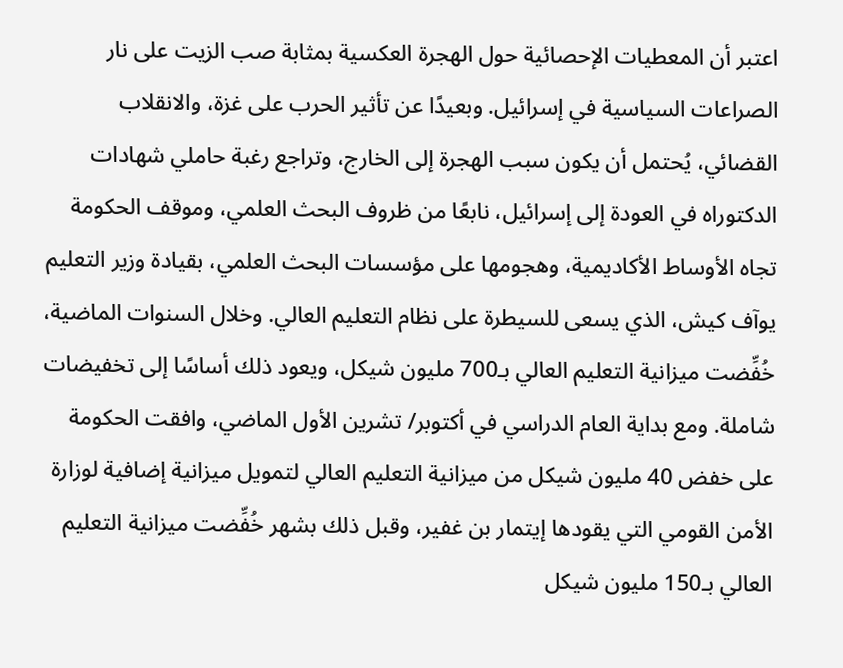اعتبر أن المعطيات الإحصائية حول الهجرة العكسية بمثابة صب الزيت على نار الصراعات السياسية في إسرائيل. وبعيدًا عن تأثير الحرب على غزة، والانقلاب القضائي، يُحتمل أن يكون سبب الهجرة إلى الخارج، وتراجع رغبة حاملي شهادات الدكتوراه في العودة إلى إسرائيل، نابعًا من ظروف البحث العلمي، وموقف الحكومة تجاه الأوساط الأكاديمية، وهجومها على مؤسسات البحث العلمي، بقيادة وزير التعليم يوآف كيش، الذي يسعى للسيطرة على نظام التعليم العالي. وخلال السنوات الماضية، خُفِّضت ميزانية التعليم العالي بـ700 مليون شيكل، ويعود ذلك أساسًا إلى تخفيضات شاملة. ومع بداية العام الدراسي في أكتوبر/ تشرين الأول الماضي، وافقت الحكومة على خفض 40 مليون شيكل من ميزانية التعليم العالي لتمويل ميزانية إضافية لوزارة الأمن القومي التي يقودها إيتمار بن غفير، وقبل ذلك بشهر خُفِّضت ميزانية التعليم العالي بـ150 مليون شيكل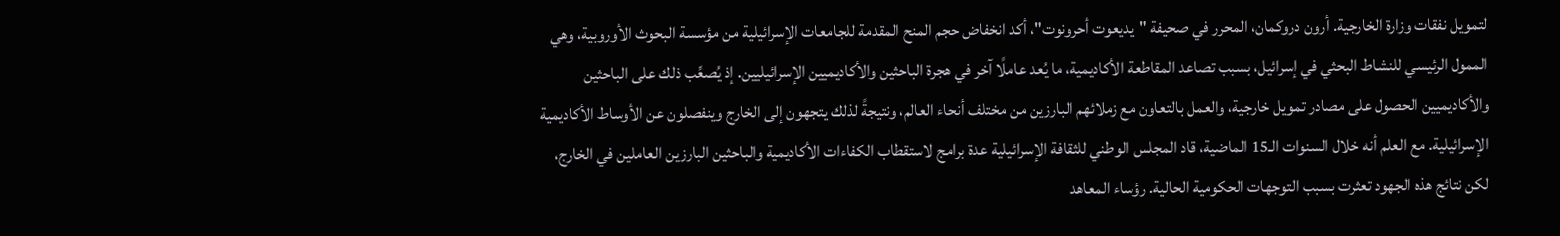لتمويل نفقات وزارة الخارجية. أرون دروكمان، المحرر في صحيفة "يديعوت أحرونوت"، أكد انخفاض حجم المنح المقدمة للجامعات الإسرائيلية من مؤسسة البحوث الأوروبية، وهي الممول الرئيسي للنشاط البحثي في إسرائيل، بسبب تصاعد المقاطعة الأكاديمية، ما يُعد عاملًا آخر في هجرة الباحثين والأكاديميين الإسرائيليين. إذ يُصعِّب ذلك على الباحثين والأكاديميين الحصول على مصادر تمويل خارجية، والعمل بالتعاون مع زملائهم البارزين من مختلف أنحاء العالم، ونتيجةً لذلك يتجهون إلى الخارج وينفصلون عن الأوساط الأكاديمية الإسرائيلية. مع العلم أنه خلال السنوات الـ15 الماضية، قاد المجلس الوطني للثقافة الإسرائيلية عدة برامج لاستقطاب الكفاءات الأكاديمية والباحثين البارزين العاملين في الخارج، لكن نتائج هذه الجهود تعثرت بسبب التوجهات الحكومية الحالية. رؤساء المعاهد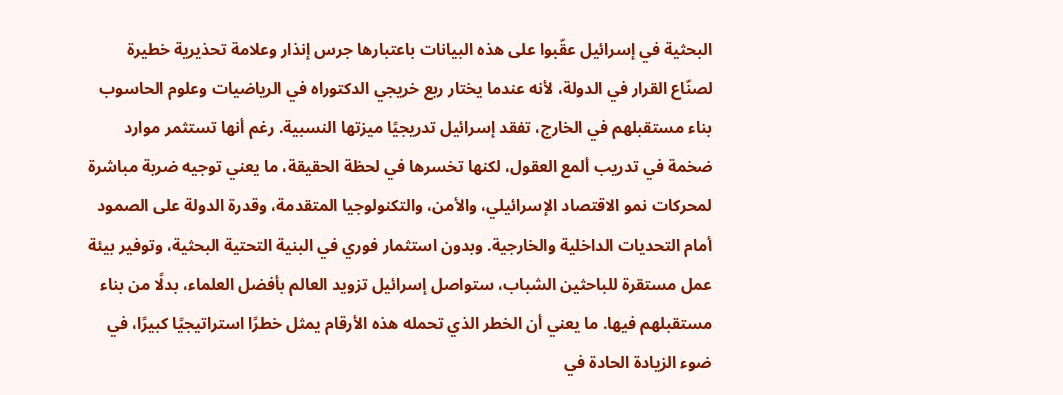البحثية في إسرائيل عقّبوا على هذه البيانات باعتبارها جرس إنذار وعلامة تحذيرية خطيرة لصنّاع القرار في الدولة، لأنه عندما يختار ربع خريجي الدكتوراه في الرياضيات وعلوم الحاسوب بناء مستقبلهم في الخارج، تفقد إسرائيل تدريجيًا ميزتها النسبية. رغم أنها تستثمر موارد ضخمة في تدريب ألمع العقول، لكنها تخسرها في لحظة الحقيقة، ما يعني توجيه ضربة مباشرة لمحركات نمو الاقتصاد الإسرائيلي، والأمن، والتكنولوجيا المتقدمة، وقدرة الدولة على الصمود أمام التحديات الداخلية والخارجية. وبدون استثمار فوري في البنية التحتية البحثية، وتوفير بيئة عمل مستقرة للباحثين الشباب، ستواصل إسرائيل تزويد العالم بأفضل العلماء، بدلًا من بناء مستقبلهم فيها. ما يعني أن الخطر الذي تحمله هذه الأرقام يمثل خطرًا استراتيجيًا كبيرًا، في ضوء الزيادة الحادة في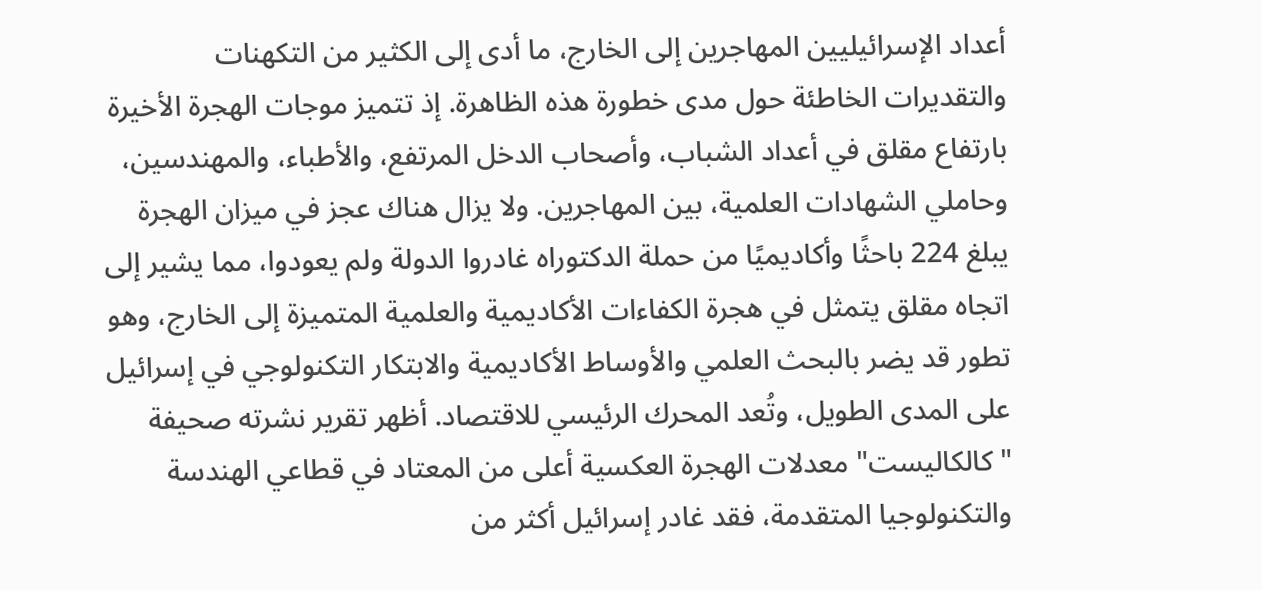أعداد الإسرائيليين المهاجرين إلى الخارج، ما أدى إلى الكثير من التكهنات والتقديرات الخاطئة حول مدى خطورة هذه الظاهرة. إذ تتميز موجات الهجرة الأخيرة بارتفاع مقلق في أعداد الشباب، وأصحاب الدخل المرتفع، والأطباء، والمهندسين، وحاملي الشهادات العلمية، بين المهاجرين. ولا يزال هناك عجز في ميزان الهجرة يبلغ 224 باحثًا وأكاديميًا من حملة الدكتوراه غادروا الدولة ولم يعودوا، مما يشير إلى اتجاه مقلق يتمثل في هجرة الكفاءات الأكاديمية والعلمية المتميزة إلى الخارج، وهو تطور قد يضر بالبحث العلمي والأوساط الأكاديمية والابتكار التكنولوجي في إسرائيل على المدى الطويل، وتُعد المحرك الرئيسي للاقتصاد. أظهر تقرير نشرته صحيفة "كالكاليست" معدلات الهجرة العكسية أعلى من المعتاد في قطاعي الهندسة والتكنولوجيا المتقدمة، فقد غادر إسرائيل أكثر من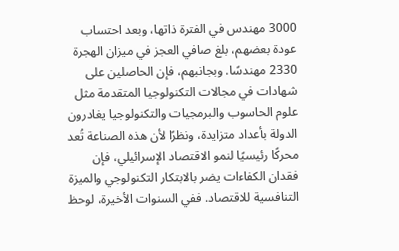3000 مهندس في الفترة ذاتها، وبعد احتساب عودة بعضهم، بلغ صافي العجز في ميزان الهجرة 2330 مهندسًا. وبجانبهم، فإن الحاصلين على شهادات في مجالات التكنولوجيا المتقدمة مثل علوم الحاسوب والبرمجيات والتكنولوجيا يغادرون الدولة بأعداد متزايدة، ونظرًا لأن هذه الصناعة تُعد محركًا رئيسيًا لنمو الاقتصاد الإسرائيلي، فإن فقدان الكفاءات يضر بالابتكار التكنولوجي والميزة التنافسية للاقتصاد. ففي السنوات الأخيرة، لوحظ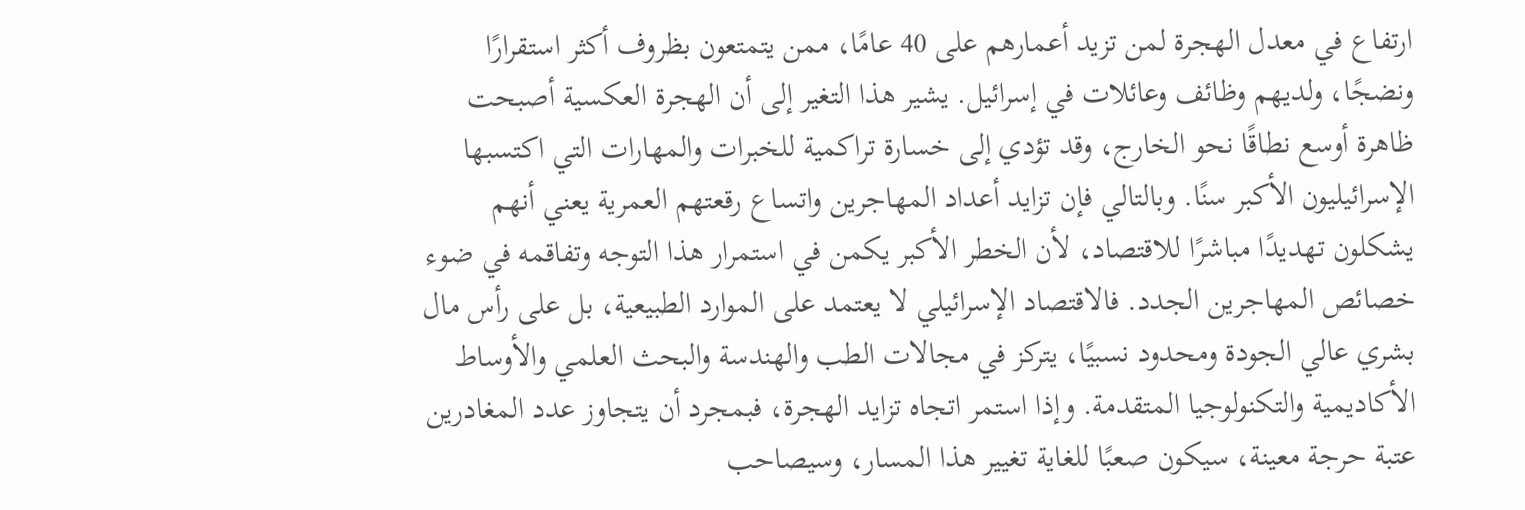ارتفاع في معدل الهجرة لمن تزيد أعمارهم على 40 عامًا، ممن يتمتعون بظروف أكثر استقرارًا ونضجًا، ولديهم وظائف وعائلات في إسرائيل. يشير هذا التغير إلى أن الهجرة العكسية أصبحت ظاهرة أوسع نطاقًا نحو الخارج، وقد تؤدي إلى خسارة تراكمية للخبرات والمهارات التي اكتسبها الإسرائيليون الأكبر سنًا. وبالتالي فإن تزايد أعداد المهاجرين واتساع رقعتهم العمرية يعني أنهم يشكلون تهديدًا مباشرًا للاقتصاد، لأن الخطر الأكبر يكمن في استمرار هذا التوجه وتفاقمه في ضوء خصائص المهاجرين الجدد. فالاقتصاد الإسرائيلي لا يعتمد على الموارد الطبيعية، بل على رأس مال بشري عالي الجودة ومحدود نسبيًا، يتركز في مجالات الطب والهندسة والبحث العلمي والأوساط الأكاديمية والتكنولوجيا المتقدمة. وإذا استمر اتجاه تزايد الهجرة، فبمجرد أن يتجاوز عدد المغادرين عتبة حرجة معينة، سيكون صعبًا للغاية تغيير هذا المسار، وسيصاحب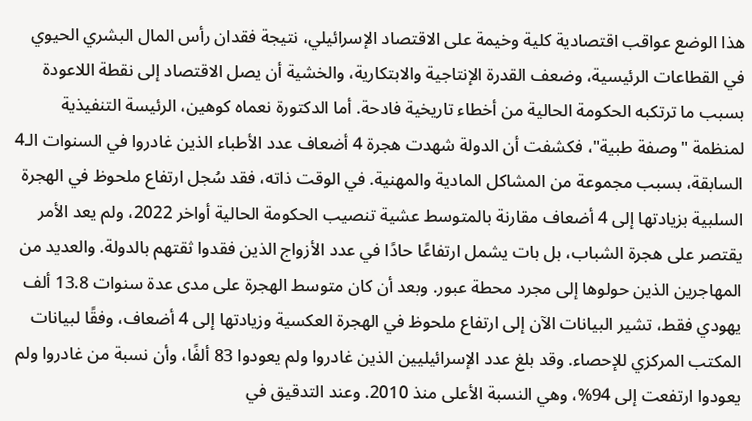هذا الوضع عواقب اقتصادية كلية وخيمة على الاقتصاد الإسرائيلي، نتيجة فقدان رأس المال البشري الحيوي في القطاعات الرئيسية، وضعف القدرة الإنتاجية والابتكارية، والخشية أن يصل الاقتصاد إلى نقطة اللاعودة بسبب ما ترتكبه الحكومة الحالية من أخطاء تاريخية فادحة. أما الدكتورة نعماه كوهين، الرئيسة التنفيذية لمنظمة "وصفة طبية"، فكشفت أن الدولة شهدت هجرة 4 أضعاف عدد الأطباء الذين غادروا في السنوات الـ4 السابقة، بسبب مجموعة من المشاكل المادية والمهنية. في الوقت ذاته، فقد سُجل ارتفاع ملحوظ في الهجرة السلبية بزيادتها إلى 4 أضعاف مقارنة بالمتوسط عشية تنصيب الحكومة الحالية أواخر 2022، ولم يعد الأمر يقتصر على هجرة الشباب، بل بات يشمل ارتفاعًا حادًا في عدد الأزواج الذين فقدوا ثقتهم بالدولة. والعديد من المهاجرين الذين حولوها إلى مجرد محطة عبور. وبعد أن كان متوسط الهجرة على مدى عدة سنوات 13.8 ألف يهودي فقط، تشير البيانات الآن إلى ارتفاع ملحوظ في الهجرة العكسية وزيادتها إلى 4 أضعاف، وفقًا لبيانات المكتب المركزي للإحصاء. وقد بلغ عدد الإسرائيليين الذين غادروا ولم يعودوا 83 ألفًا، وأن نسبة من غادروا ولم يعودوا ارتفعت إلى 94%، وهي النسبة الأعلى منذ 2010. وعند التدقيق في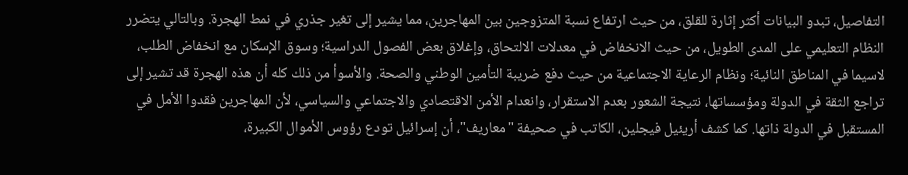التفاصيل، تبدو البيانات أكثر إثارة للقلق، من حيث ارتفاع نسبة المتزوجين بين المهاجرين، مما يشير إلى تغير جذري في نمط الهجرة. وبالتالي يتضرر النظام التعليمي على المدى الطويل، من حيث الانخفاض في معدلات الالتحاق، وإغلاق بعض الفصول الدراسية؛ وسوق الإسكان مع انخفاض الطلب، لاسيما في المناطق النائية؛ ونظام الرعاية الاجتماعية من حيث دفع ضريبة التأمين الوطني والصحة. والأسوأ من ذلك كله أن هذه الهجرة قد تشير إلى تراجع الثقة في الدولة ومؤسساتها، نتيجة الشعور بعدم الاستقرار، وانعدام الأمن الاقتصادي والاجتماعي والسياسي، لأن المهاجرين فقدوا الأمل في المستقبل في الدولة ذاتها. كما كشف أريئيل فيجلين، الكاتب في صحيفة "معاريف"، أن إسرائيل تودع رؤوس الأموال الكبيرة،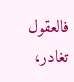فالعقول تغادر،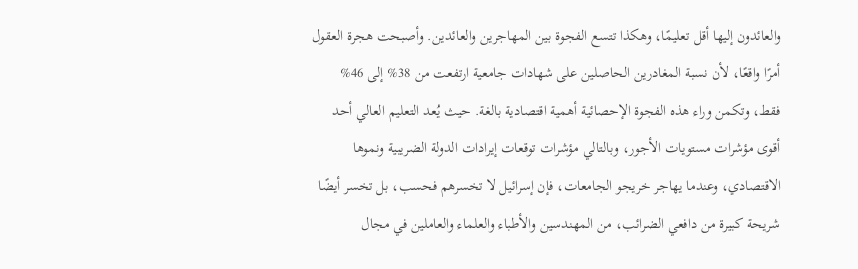والعائدون إليها أقل تعليمًا، وهكذا تتسع الفجوة بين المهاجرين والعائدين. وأصبحت هجرة العقول أمرًا واقعًا، لأن نسبة المغادرين الحاصلين على شهادات جامعية ارتفعت من 38% إلى 46% فقط، وتكمن وراء هذه الفجوة الإحصائية أهمية اقتصادية بالغة. حيث يُعد التعليم العالي أحد أقوى مؤشرات مستويات الأجور، وبالتالي مؤشرات توقعات إيرادات الدولة الضريبية ونموها الاقتصادي، وعندما يهاجر خريجو الجامعات، فإن إسرائيل لا تخسرهم فحسب، بل تخسر أيضًا شريحة كبيرة من دافعي الضرائب، من المهندسين والأطباء والعلماء والعاملين في مجال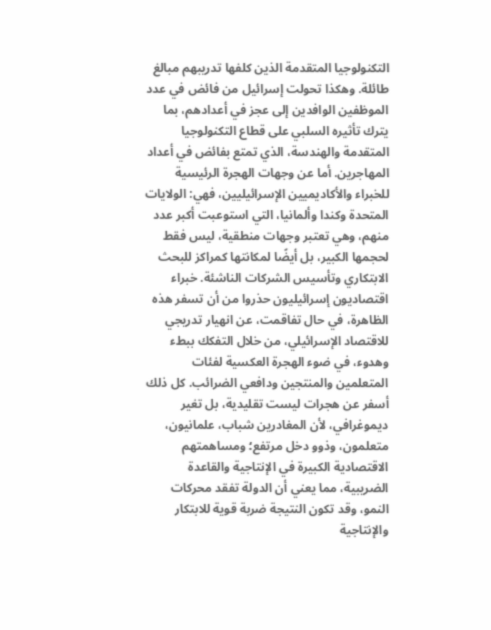التكنولوجيا المتقدمة الذين كلفها تدريبهم مبالغ طائلة. وهكذا تحولت إسرائيل من فائض في عدد الموظفين الوافدين إلى عجز في أعدادهم، بما يترك تأثيره السلبي على قطاع التكنولوجيا المتقدمة والهندسة، الذي تمتع بفائض في أعداد المهاجرين. أما عن وجهات الهجرة الرئيسية للخبراء والأكاديميين الإسرائيليين، فهي: الولايات المتحدة وكندا وألمانيا، التي استوعبت أكبر عدد منهم، وهي تعتبر وجهات منطقية، ليس فقط لحجمها الكبير، بل أيضًا لمكانتها كمراكز للبحث الابتكاري وتأسيس الشركات الناشئة. خبراء اقتصاديون إسرائيليون حذروا من أن تسفر هذه الظاهرة، في حال تفاقمت، عن انهيار تدريجي للاقتصاد الإسرائيلي، من خلال التفكك ببطء وهدوء، في ضوء الهجرة العكسية لفئات المتعلمين والمنتجين ودافعي الضرائب. كل ذلك أسفر عن هجرات ليست تقليدية، بل تغير ديموغرافي، لأن المغادرين شباب، علمانيون، متعلمون، وذوو دخل مرتفع؛ ومساهمتهم الاقتصادية الكبيرة في الإنتاجية والقاعدة الضريبية، مما يعني أن الدولة تفقد محركات النمو، وقد تكون النتيجة ضربة قوية للابتكار والإنتاجية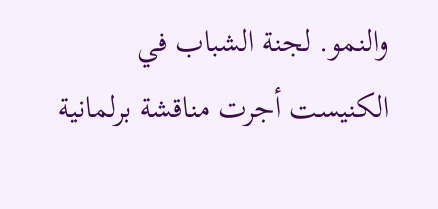والنمو. لجنة الشباب في الكنيست أجرت مناقشة برلمانية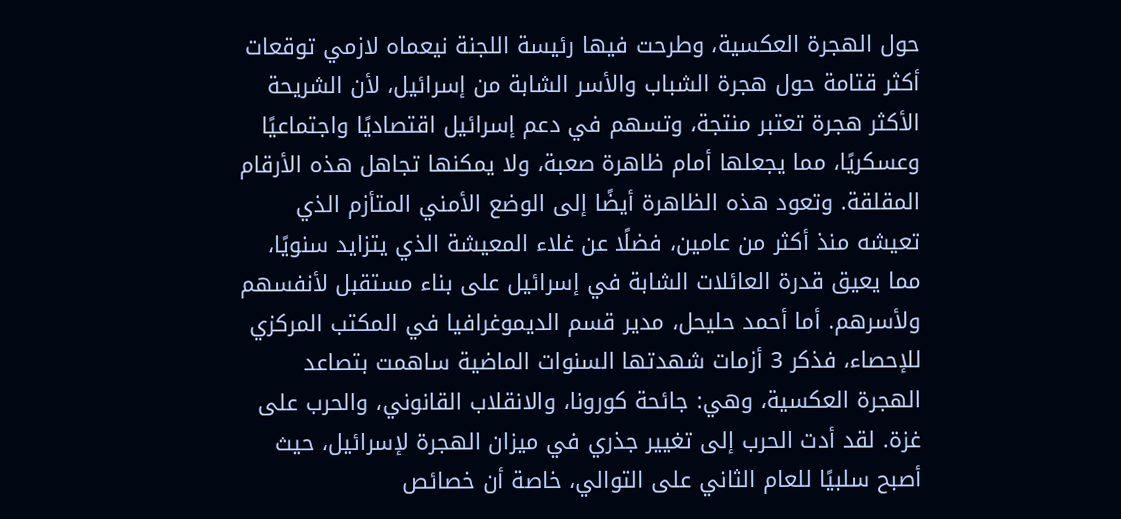حول الهجرة العكسية، وطرحت فيها رئيسة اللجنة نيعماه لازمي توقعات أكثر قتامة حول هجرة الشباب والأسر الشابة من إسرائيل، لأن الشريحة الأكثر هجرة تعتبر منتجة، وتسهم في دعم إسرائيل اقتصاديًا واجتماعيًا وعسكريًا، مما يجعلها أمام ظاهرة صعبة، ولا يمكنها تجاهل هذه الأرقام المقلقة. وتعود هذه الظاهرة أيضًا إلى الوضع الأمني المتأزم الذي تعيشه منذ أكثر من عامين، فضلًا عن غلاء المعيشة الذي يتزايد سنويًا، مما يعيق قدرة العائلات الشابة في إسرائيل على بناء مستقبل لأنفسهم ولأسرهم. أما أحمد حليحل، مدير قسم الديموغرافيا في المكتب المركزي للإحصاء، فذكر 3 أزمات شهدتها السنوات الماضية ساهمت بتصاعد الهجرة العكسية، وهي: جائحة كورونا، والانقلاب القانوني، والحرب على غزة. لقد أدت الحرب إلى تغيير جذري في ميزان الهجرة لإسرائيل، حيث أصبح سلبيًا للعام الثاني على التوالي، خاصة أن خصائص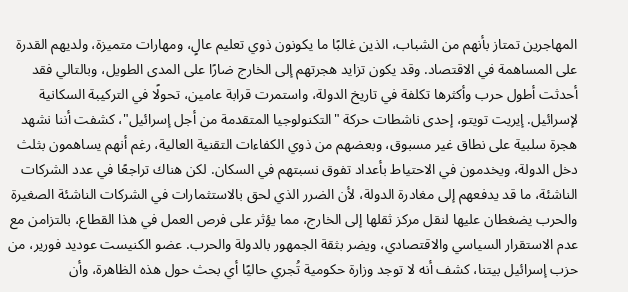المهاجرين تمتاز بأنهم من الشباب، الذين غالبًا ما يكونون ذوي تعليم عالٍ، ومهارات متميزة، ولديهم القدرة على المساهمة في الاقتصاد. وقد يكون تزايد هجرتهم إلى الخارج ضارًا على المدى الطويل، وبالتالي فقد أحدثت أطول حرب وأكثرها تكلفة في تاريخ الدولة، واستمرت قرابة عامين، تحولًا في التركيبة السكانية لإسرائيل. إيريت تويتو، إحدى ناشطات حركة "التكنولوجيا المتقدمة من أجل إسرائيل"، كشفت أننا نشهد هجرة سلبية على نطاق غير مسبوق، وبعضهم من ذوي الكفاءات التقنية العالية، رغم أنهم يساهمون بثلث دخل الدولة، ويخدمون في الاحتياط بأعداد تفوق نسبتهم في السكان. لكن هناك تراجعًا في عدد الشركات الناشئة، ما قد يدفعهم إلى مغادرة الدولة، لأن الضرر الذي لحق بالاستثمارات في الشركات الناشئة الصغيرة والحرب يضغطان عليها لنقل مركز ثقلها إلى الخارج، مما يؤثر على فرص العمل في هذا القطاع، بالتزامن مع عدم الاستقرار السياسي والاقتصادي، ويضر بثقة الجمهور بالدولة والحرب. عضو الكنيست عوديد فورير، من حزب إسرائيل بيتنا، كشف أنه لا توجد وزارة حكومية تُجري حاليًا أي بحث حول هذه الظاهرة، وأن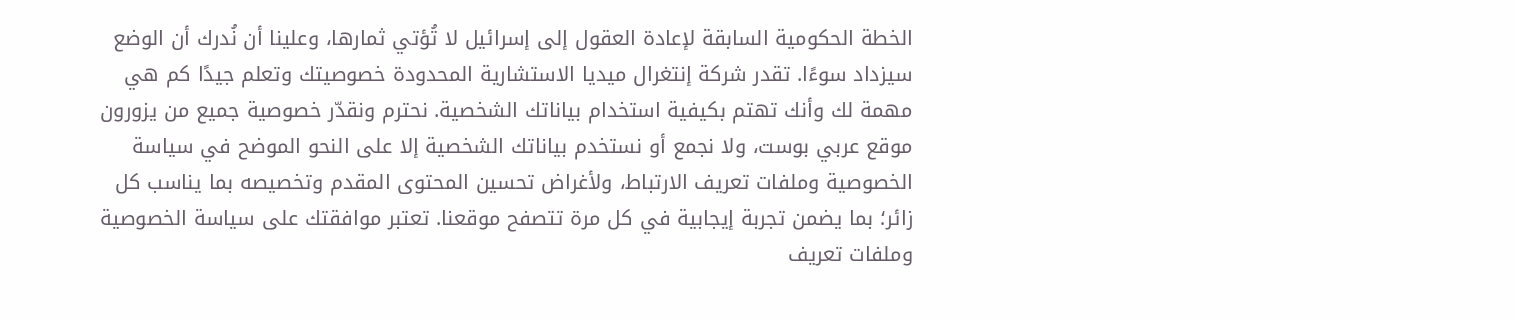الخطة الحكومية السابقة لإعادة العقول إلى إسرائيل لا تُؤتي ثمارها، وعلينا أن نُدرك أن الوضع سيزداد سوءًا. تقدر شركة إنتغرال ميديا الاستشارية المحدودة خصوصيتك وتعلم جيدًا كم هي مهمة لك وأنك تهتم بكيفية استخدام بياناتك الشخصية. نحترم ونقدّر خصوصية جميع من يزورون موقع عربي بوست، ولا نجمع أو نستخدم بياناتك الشخصية إلا على النحو الموضح في سياسة الخصوصية وملفات تعريف الارتباط، ولأغراض تحسين المحتوى المقدم وتخصيصه بما يناسب كل زائر؛ بما يضمن تجربة إيجابية في كل مرة تتصفح موقعنا. تعتبر موافقتك على سياسة الخصوصية وملفات تعريف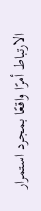الارتباط أمرًا واقعًا بمجرد استمرار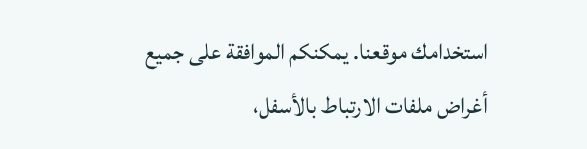استخدامك موقعنا. يمكنكم الموافقة على جميع أغراض ملفات الارتباط بالأسفل،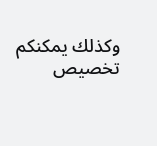وكذلك يمكنكم تخصيص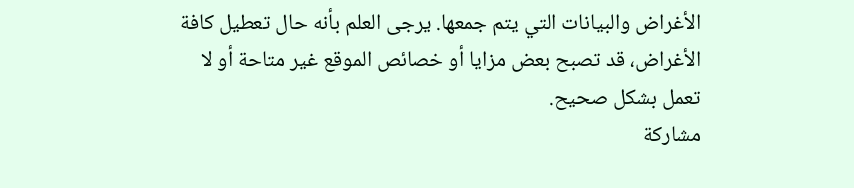الأغراض والبيانات التي يتم جمعها. يرجى العلم بأنه حال تعطيل كافة الأغراض، قد تصبح بعض مزايا أو خصائص الموقع غير متاحة أو لا تعمل بشكل صحيح.
مشاركة